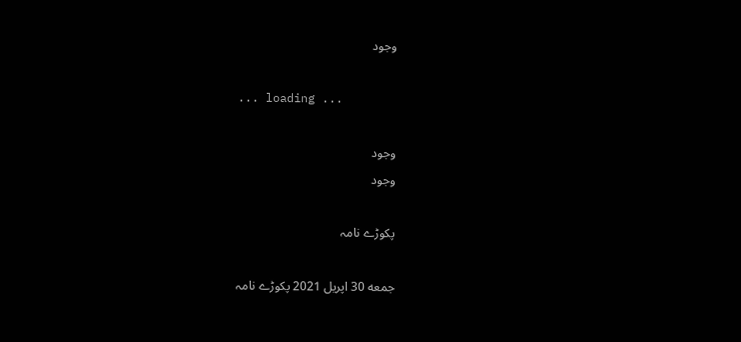وجود

... loading ...

وجود
وجود

پکوڑے نامہ

جمعه 30 اپریل 2021 پکوڑے نامہ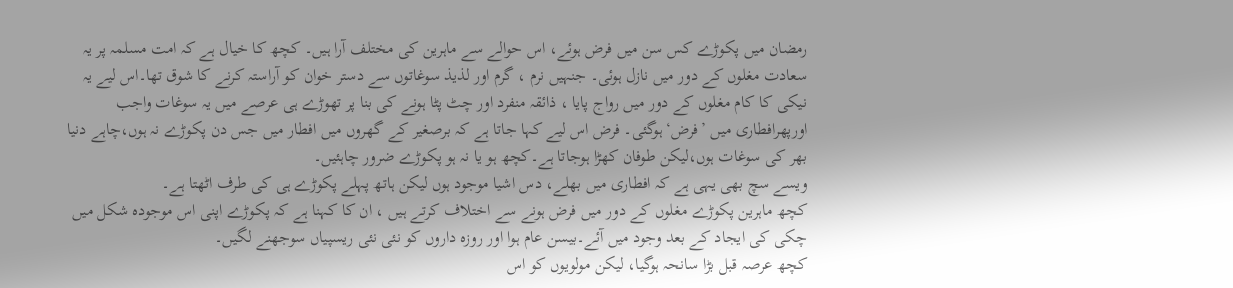رمضان میں پکوڑے کس سن میں فرض ہوئے، اس حوالے سے ماہرین کی مختلف آرا ہیں۔ کچھ کا خیال ہے کہ امت مسلمہ پر یہ سعادت مغلوں کے دور میں نازل ہوئی۔ جنہیں نرم ، گرم اور لذیذ سوغاتوں سے دستر خوان کو آراستہ کرنے کا شوق تھا۔اس لیے یہ نیکی کا کام مغلوں کے دور میں رواج پایا ، ذائقہ منفرد اور چٹ پٹا ہونے کی بنا پر تھوڑے ہی عرصے میں یہ سوغات واجب اورپھرافطاری میں ’فرض‘ ہوگئی۔ فرض اس لیے کہا جاتا ہے کہ برصغیر کے گھروں میں افطار میں جس دن پکوڑے نہ ہوں،چاہے دنیا بھر کی سوغات ہوں،لیکن طوفان کھڑا ہوجاتا ہے۔کچھ ہو یا نہ ہو پکوڑے ضرور چاہئیں۔
ویسے سچ بھی یہی ہے کہ افطاری میں بھلے، دس اشیا موجود ہوں لیکن ہاتھ پہلے پکوڑے ہی کی طرف اٹھتا ہے۔
کچھ ماہرین پکوڑے مغلوں کے دور میں فرض ہونے سے اختلاف کرتے ہیں ، ان کا کہنا ہے کہ پکوڑے اپنی اس موجودہ شکل میں چکی کی ایجاد کے بعد وجود میں آئے۔بیسن عام ہوا اور روزہ داروں کو نئی نئی ریسپیاں سوجھنے لگیں۔
کچھ عرصہ قبل بڑا سانحہ ہوگیا، لیکن مولویوں کو اس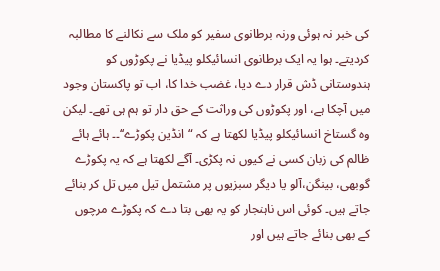کی خبر نہ ہوئی ورنہ برطانوی سفیر کو ملک سے نکالنے کا مطالبہ کردیتے۔ ہوا یہ ایک برطانوی انسائیکلو پیڈیا نے پکوڑوں کو ہندوستانی ڈش قرار دے دیا، غضب خدا کا، اب تو پاکستان وجود میں آچکا ہے، اور پکوڑوں کی وراثت کے حق دار تو ہم ہی تھے۔ لیکن وہ گستاخ انسائیکلو پیڈیا لکھتا ہے کہ “انڈین پکوڑے‘‘۔۔ ہائے ہائے ظالم کی زبان کسی نے کیوں نہ پکڑی۔ آگے لکھتا ہے کہ یہ پکوڑے گوبھی، بینگن،آلو یا دیگر سبزیوں پر مشتمل تیل میں تل کر بنائے جاتے ہیں۔ کوئی اس ناہنجار کو یہ بھی بتا دے کہ پکوڑے مرچوں کے بھی بنائے جاتے ہیں اور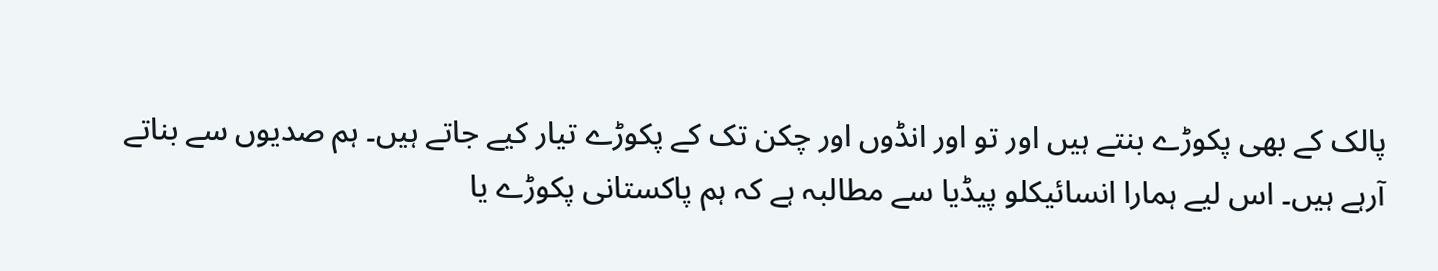پالک کے بھی پکوڑے بنتے ہیں اور تو اور انڈوں اور چکن تک کے پکوڑے تیار کیے جاتے ہیں۔ ہم صدیوں سے بناتے آرہے ہیں۔ اس لیے ہمارا انسائیکلو پیڈیا سے مطالبہ ہے کہ ہم پاکستانی پکوڑے یا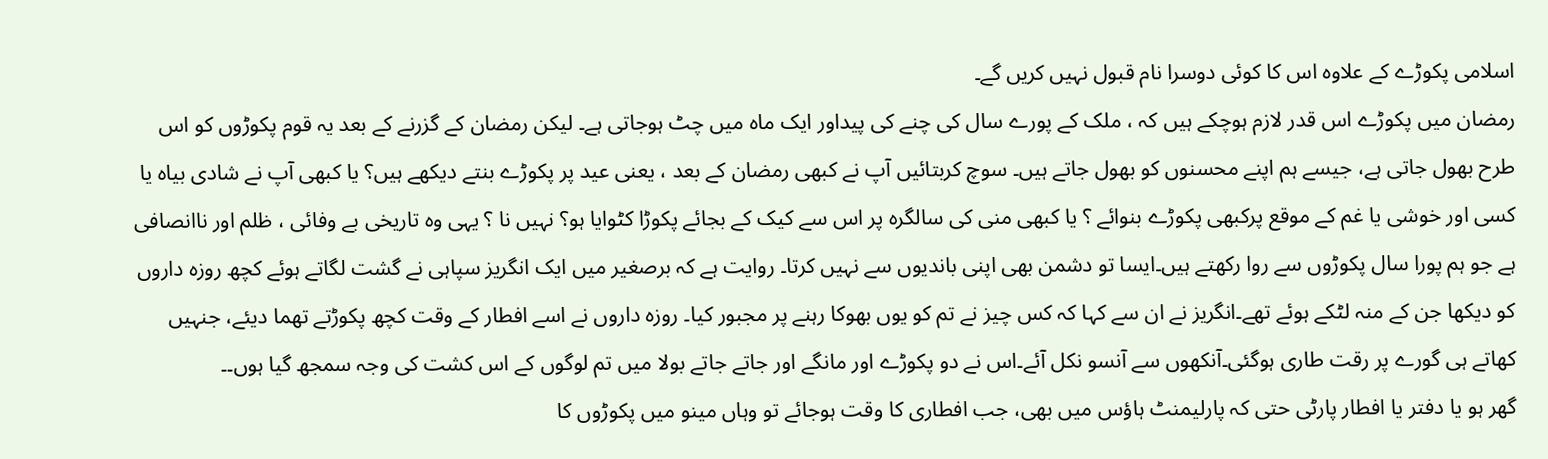اسلامی پکوڑے کے علاوہ اس کا کوئی دوسرا نام قبول نہیں کریں گے۔
رمضان میں پکوڑے اس قدر لازم ہوچکے ہیں کہ ، ملک کے پورے سال کی چنے کی پیداور ایک ماہ میں چٹ ہوجاتی ہے۔ لیکن رمضان کے گزرنے کے بعد یہ قوم پکوڑوں کو اس طرح بھول جاتی ہے، جیسے ہم اپنے محسنوں کو بھول جاتے ہیں۔ سوچ کربتائیں آپ نے کبھی رمضان کے بعد ، یعنی عید پر پکوڑے بنتے دیکھے ہیں؟ یا کبھی آپ نے شادی بیاہ یا کسی اور خوشی یا غم کے موقع پرکبھی پکوڑے بنوائے ؟ یا کبھی منی کی سالگرہ پر اس سے کیک کے بجائے پکوڑا کٹوایا ہو؟ نہیں نا ؟ یہی وہ تاریخی بے وفائی ، ظلم اور ناانصافی ہے جو ہم پورا سال پکوڑوں سے روا رکھتے ہیں۔ایسا تو دشمن بھی اپنی باندیوں سے نہیں کرتا۔ روایت ہے کہ برصغیر میں ایک انگریز سپاہی نے گشت لگاتے ہوئے کچھ روزہ داروں کو دیکھا جن کے منہ لٹکے ہوئے تھے۔انگریز نے ان سے کہا کہ کس چیز نے تم کو یوں بھوکا رہنے پر مجبور کیا۔ روزہ داروں نے اسے افطار کے وقت کچھ پکوڑتے تھما دیئے، جنہیں کھاتے ہی گورے پر رقت طاری ہوگئی۔آنکھوں سے آنسو نکل آئے۔اس نے دو پکوڑے اور مانگے اور جاتے جاتے بولا میں تم لوگوں کے اس کشت کی وجہ سمجھ گیا ہوں۔۔
گھر ہو یا دفتر یا افطار پارٹی حتی کہ پارلیمنٹ ہاؤس میں بھی، جب افطاری کا وقت ہوجائے تو وہاں مینو میں پکوڑوں کا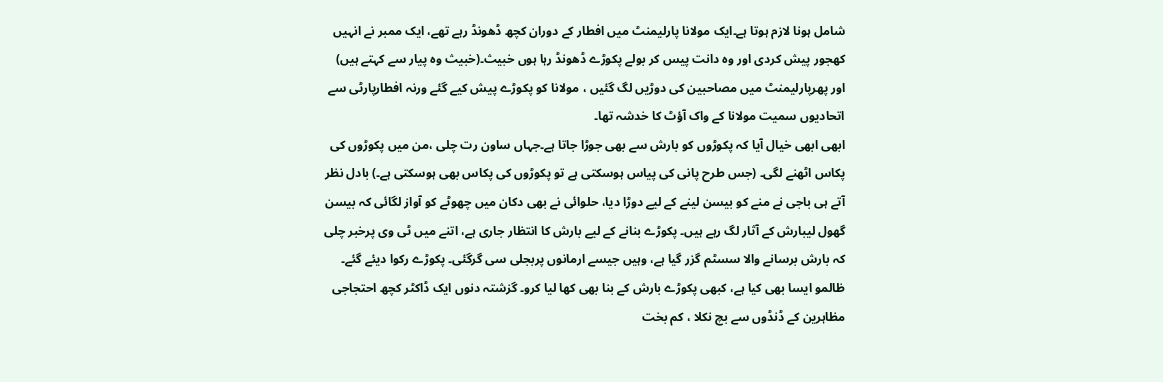شامل ہونا لازم ہوتا ہے۔ایک مولانا پارلیمنٹ میں افطار کے دوران کچھ ڈھونڈ رہے تھے، ایک ممبر نے انہیں کھجور پیش کردی اور وہ دانت پیس کر بولے پکوڑے ڈھونڈ رہا ہوں خبیث۔(خبیث وہ پیار سے کہتے ہیں) اور پھرپارلیمنٹ میں مصاحبین کی دوڑیں لگ گئیں ، مولانا کو پکوڑے پیش کیے گئے ورنہ افطارپارٹی سے اتحادیوں سمیت مولانا کے واک آؤٹ کا خدشہ تھا۔
ابھی ابھی خیال آیا کہ پکوڑوں کو بارش سے بھی جوڑا جاتا ہے۔جہاں ساون رت چلی ،من میں پکوڑوں کی پکاس اٹھنے لگی۔ (جس طرح پانی کی پیاس ہوسکتی ہے تو پکوڑوں کی پکاس بھی ہوسکتی ہے۔) بادل نظر آتے ہی باجی نے منے کو بیسن لینے کے لیے دوڑا دیا، حلوائی نے بھی دکان میں چھوٹے کو آواز لگائی کہ بیسن گھول لیبارش کے آثار لگ رہے ہیں۔ پکوڑے بنانے کے لیے بارش کا انتظار جاری ہے، اتنے میں ٹی وی پرخبر چلی کہ بارش برسانے والا سسٹم گزر گیا ہے، وہیں جیسے ارمانوں پربجلی سی گرگئی۔ پکوڑے رکوا دیئے گئے۔ ظالمو ایسا بھی کیا ہے، کبھی پکوڑے بارش کے بنا بھی کھا لیا کرو۔ گزشتہ دنوں ایک ڈاکٹر کچھ احتجاجی مظاہرین کے ڈنڈوں سے بچ نکلا ، کم بخت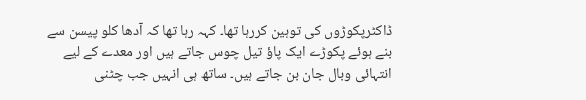ڈاکٹرپکوڑوں کی توہین کررہا تھا۔ کہہ رہا تھا کہ آدھا کلو پیسن سے بنے ہوئے پکوڑے ایک پاؤ تیل چوس جاتے ہیں اور معدے کے لیے انتہائی وبال جان بن جاتے ہیں۔ ساتھ ہی انہیں جب چٹنی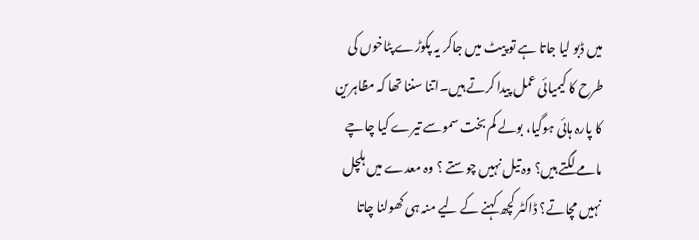میں ڈبو لیا جاتا ہے تو پیٹ میں جاکر یہ پکوڑے پٹاخوں کی طرح کا کیمیائی عمل پیدا کرتے ہیں۔اتنا سننا تھا کہ مظاہرین کا پارہ ہائی ہوگیا، بولے کم بخت سموسے تیرے کیا چاچے مامے لگتے ہیں؟ وہ تیل نہیں چوستے ؟ وہ معدے میں ہلچل نہیں مچاتے؟ ڈاکٹر کچھ کہنے کے لیے منہ ہی کھولنا چاتا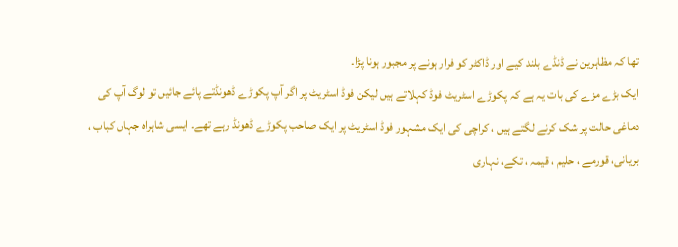تھا کہ مظاہرین نے ڈنڈے بلند کیے اور ڈاکٹر کو فرار ہونے پر مجبور ہونا پڑا۔
ایک بڑے مزے کی بات یہ ہے کہ پکوڑے اسٹریٹ فوڈ کہلاتے ہیں لیکن فوڈ اسٹریٹ پر اگر آپ پکوڑے ڈھونڈتے پائے جائیں تو لوگ آپ کی دماغی حالت پر شک کرنے لگتے ہیں ، کراچی کی ایک مشہور فوڈ اسٹریٹ پر ایک صاحب پکوڑے ڈھونڈ رہے تھے۔ ایسی شاہراہ جہاں کباب ، بریانی، قورمے ، حلیم ، قیمہ ، تکے، نہاری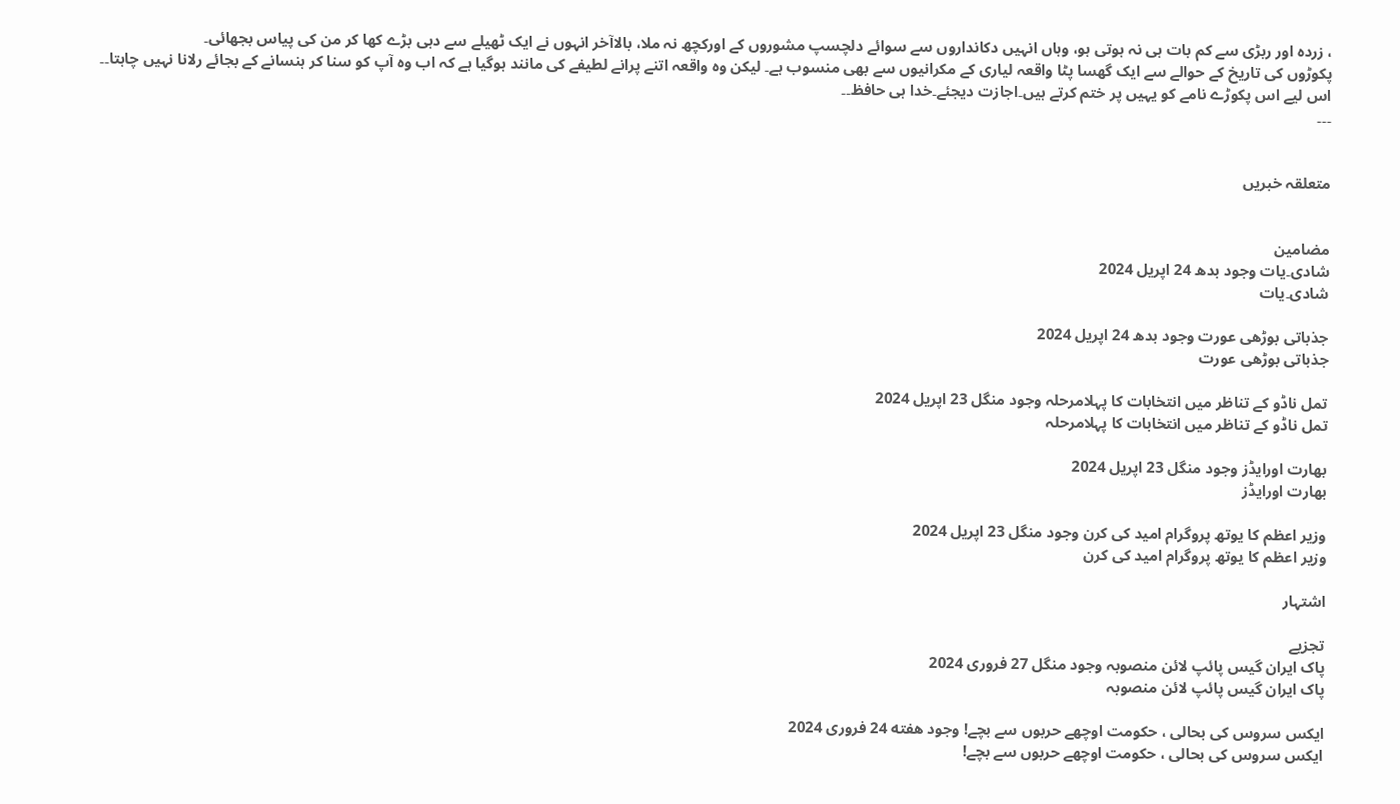، زردہ اور ربڑی سے کم بات ہی نہ ہوتی ہو، وہاں انہیں دکانداروں سے سوائے دلچسپ مشوروں کے اورکچھ نہ ملا، بالاآخر انہوں نے ایک ٹھیلے سے دہی بڑے کھا کر من کی پیاس بجھائی۔
پکوڑوں کی تاریخ کے حوالے سے ایک گھسا پٹا واقعہ لیاری کے مکرانیوں سے بھی منسوب ہے۔ لیکن وہ واقعہ اتنے پرانے لطیفے کی مانند ہوگیا ہے کہ اب وہ آپ کو سنا کر ہنسانے کے بجائے رلانا نہیں چاہتا۔۔
اس لیے اس پکوڑے نامے کو یہیں پر ختم کرتے ہیں۔اجازت دیجئے۔خدا ہی حافظ۔۔
۔۔۔


متعلقہ خبریں


مضامین
شادی۔یات وجود بدھ 24 اپریل 2024
شادی۔یات

جذباتی بوڑھی عورت وجود بدھ 24 اپریل 2024
جذباتی بوڑھی عورت

تمل ناڈو کے تناظر میں انتخابات کا پہلامرحلہ وجود منگل 23 اپریل 2024
تمل ناڈو کے تناظر میں انتخابات کا پہلامرحلہ

بھارت اورایڈز وجود منگل 23 اپریل 2024
بھارت اورایڈز

وزیر اعظم کا یوتھ پروگرام امید کی کرن وجود منگل 23 اپریل 2024
وزیر اعظم کا یوتھ پروگرام امید کی کرن

اشتہار

تجزیے
پاک ایران گیس پائپ لائن منصوبہ وجود منگل 27 فروری 2024
پاک ایران گیس پائپ لائن منصوبہ

ایکس سروس کی بحالی ، حکومت اوچھے حربوں سے بچے! وجود هفته 24 فروری 2024
ایکس سروس کی بحالی ، حکومت اوچھے حربوں سے بچے!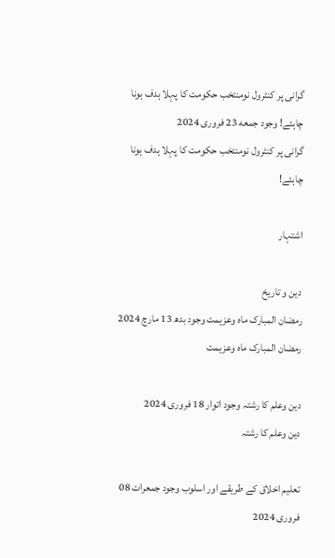گرانی پر کنٹرول نومنتخب حکومت کا پہلا ہدف ہونا چاہئے! وجود جمعه 23 فروری 2024
گرانی پر کنٹرول نومنتخب حکومت کا پہلا ہدف ہونا چاہئے!

اشتہار

دین و تاریخ
رمضان المبارک ماہ وعزیمت وجود بدھ 13 مارچ 2024
رمضان المبارک ماہ وعزیمت

دین وعلم کا رشتہ وجود اتوار 18 فروری 2024
دین وعلم کا رشتہ

تعلیم اخلاق کے طریقے اور اسلوب وجود جمعرات 08 فروری 2024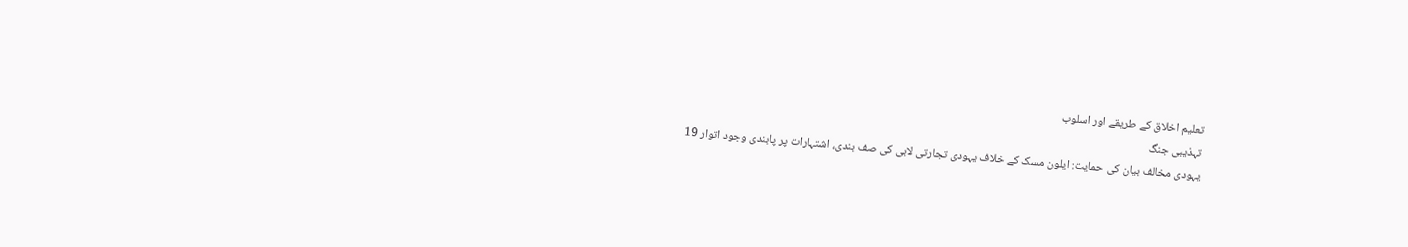تعلیم اخلاق کے طریقے اور اسلوب
تہذیبی جنگ
یہودی مخالف بیان کی حمایت: ایلون مسک کے خلاف یہودی تجارتی لابی کی صف بندی، اشتہارات پر پابندی وجود اتوار 19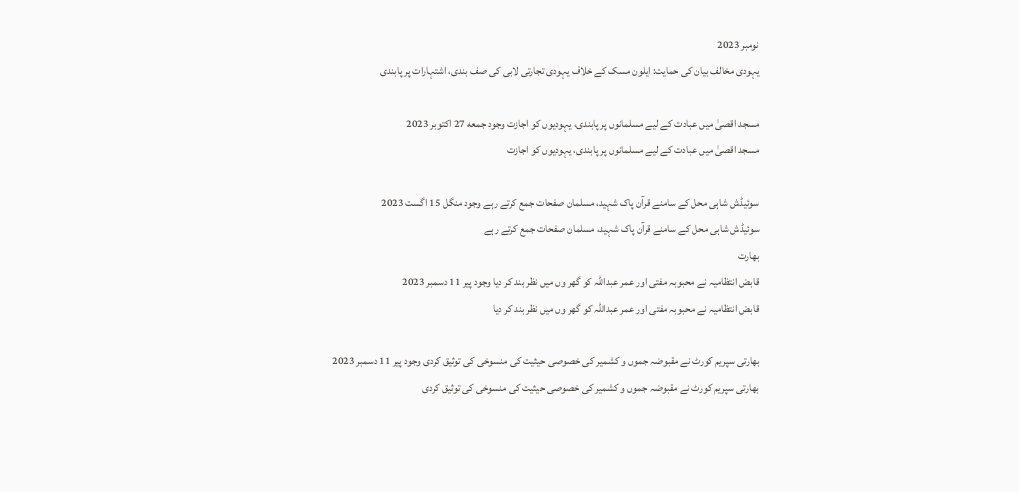نومبر 2023
یہودی مخالف بیان کی حمایت: ایلون مسک کے خلاف یہودی تجارتی لابی کی صف بندی، اشتہارات پر پابندی

مسجد اقصیٰ میں عبادت کے لیے مسلمانوں پر پابندی، یہودیوں کو اجازت وجود جمعه 27 اکتوبر 2023
مسجد اقصیٰ میں عبادت کے لیے مسلمانوں پر پابندی، یہودیوں کو اجازت

سوئیڈش شاہی محل کے سامنے قرآن پاک شہید، مسلمان صفحات جمع کرتے رہے وجود منگل 15 اگست 2023
سوئیڈش شاہی محل کے سامنے قرآن پاک شہید، مسلمان صفحات جمع کرتے رہے
بھارت
قابض انتظامیہ نے محبوبہ مفتی اور عمر عبداللہ کو گھر وں میں نظر بند کر دیا وجود پیر 11 دسمبر 2023
قابض انتظامیہ نے محبوبہ مفتی اور عمر عبداللہ کو گھر وں میں نظر بند کر دیا

بھارتی سپریم کورٹ نے مقبوضہ جموں و کشمیر کی خصوصی حیثیت کی منسوخی کی توثیق کردی وجود پیر 11 دسمبر 2023
بھارتی سپریم کورٹ نے مقبوضہ جموں و کشمیر کی خصوصی حیثیت کی منسوخی کی توثیق کردی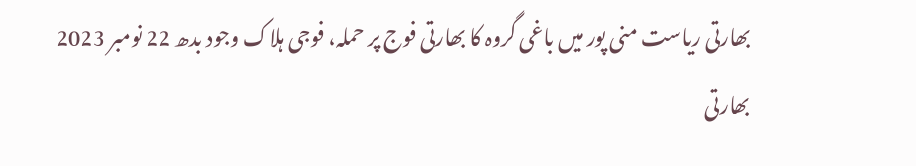بھارتی ریاست منی پور میں باغی گروہ کا بھارتی فوج پر حملہ، فوجی ہلاک وجود بدھ 22 نومبر 2023
بھارتی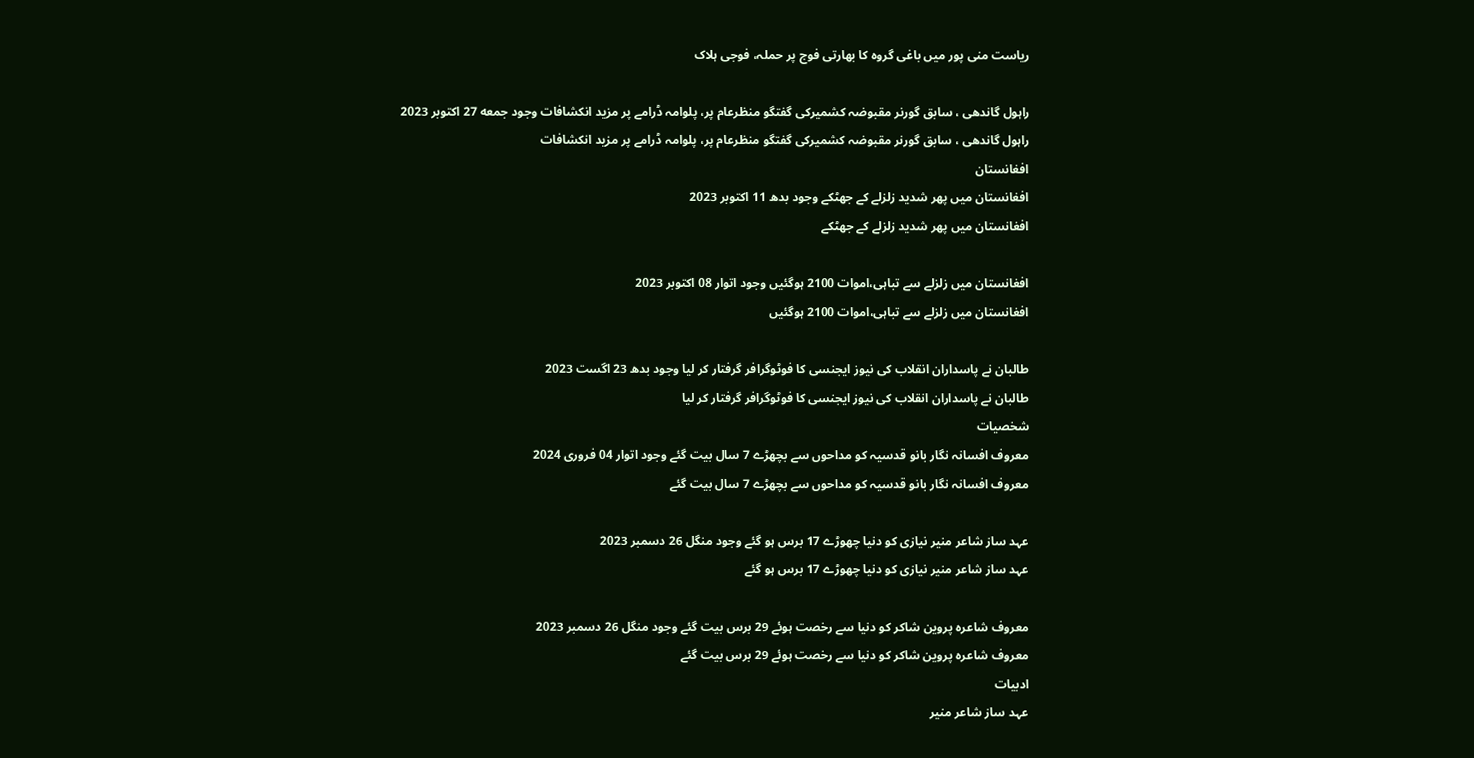ریاست منی پور میں باغی گروہ کا بھارتی فوج پر حملہ، فوجی ہلاک

راہول گاندھی ، سابق گورنر مقبوضہ کشمیرکی گفتگو منظرعام پر، پلوامہ ڈرامے پر مزید انکشافات وجود جمعه 27 اکتوبر 2023
راہول گاندھی ، سابق گورنر مقبوضہ کشمیرکی گفتگو منظرعام پر، پلوامہ ڈرامے پر مزید انکشافات
افغانستان
افغانستان میں پھر شدید زلزلے کے جھٹکے وجود بدھ 11 اکتوبر 2023
افغانستان میں پھر شدید زلزلے کے جھٹکے

افغانستان میں زلزلے سے تباہی،اموات 2100 ہوگئیں وجود اتوار 08 اکتوبر 2023
افغانستان میں زلزلے سے تباہی،اموات 2100 ہوگئیں

طالبان نے پاسداران انقلاب کی نیوز ایجنسی کا فوٹوگرافر گرفتار کر لیا وجود بدھ 23 اگست 2023
طالبان نے پاسداران انقلاب کی نیوز ایجنسی کا فوٹوگرافر گرفتار کر لیا
شخصیات
معروف افسانہ نگار بانو قدسیہ کو مداحوں سے بچھڑے 7 سال بیت گئے وجود اتوار 04 فروری 2024
معروف افسانہ نگار بانو قدسیہ کو مداحوں سے بچھڑے 7 سال بیت گئے

عہد ساز شاعر منیر نیازی کو دنیا چھوڑے 17 برس ہو گئے وجود منگل 26 دسمبر 2023
عہد ساز شاعر منیر نیازی کو دنیا چھوڑے 17 برس ہو گئے

معروف شاعرہ پروین شاکر کو دنیا سے رخصت ہوئے 29 برس بیت گئے وجود منگل 26 دسمبر 2023
معروف شاعرہ پروین شاکر کو دنیا سے رخصت ہوئے 29 برس بیت گئے
ادبیات
عہد ساز شاعر منیر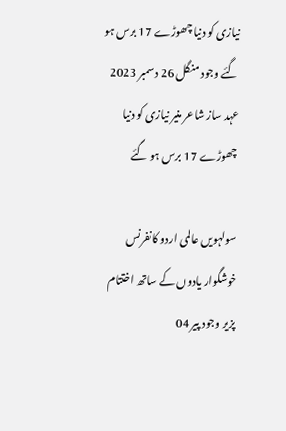نیازی کو دنیا چھوڑے 17 برس ہو گئے وجود منگل 26 دسمبر 2023
عہد ساز شاعر منیر نیازی کو دنیا چھوڑے 17 برس ہو گئے

سولہویں عالمی اردو کانفرنس خوشگوار یادوں کے ساتھ اختتام پزیر وجود پیر 04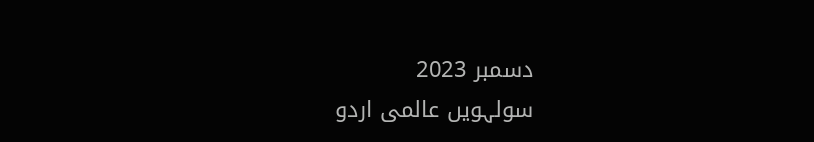دسمبر 2023
سولہویں عالمی اردو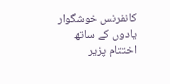کانفرنس خوشگوار یادوں کے ساتھ اختتام پزیر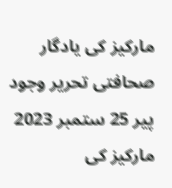مارکیز کی یادگار صحافتی تحریر وجود پیر 25 ستمبر 2023
مارکیز کی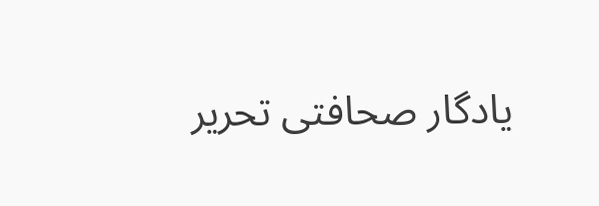یادگار صحافتی تحریر